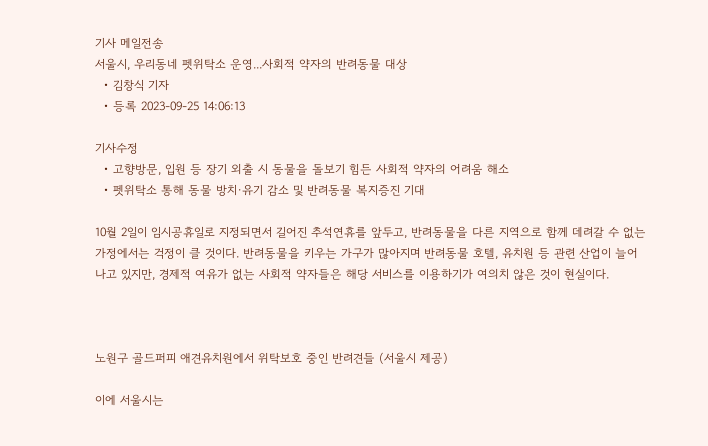기사 메일전송
서울시, 우리동네 펫위탁소 운영...사회적 약자의 반려동물 대상
  • 김창식 기자
  • 등록 2023-09-25 14:06:13

기사수정
  • 고향방문, 입원 등 장기 외출 시 동물을 돌보기 힘든 사회적 약자의 어려움 해소
  • 펫위탁소 통해 동물 방치·유기 감소 및 반려동물 복지증진 기대

10월 2일이 임시공휴일로 지정되면서 길어진 추석연휴를 앞두고, 반려동물을 다른 지역으로 함께 데려갈 수 없는 가정에서는 걱정이 클 것이다. 반려동물을 키우는 가구가 많아지며 반려동물 호텔, 유치원 등 관련 산업이 늘어나고 있지만, 경제적 여유가 없는 사회적 약자들은 해당 서비스를 이용하기가 여의치 않은 것이 현실이다.



노원구 골드퍼피 애견유치원에서 위탁보호 중인 반려견들 (서울시 제공)

이에 서울시는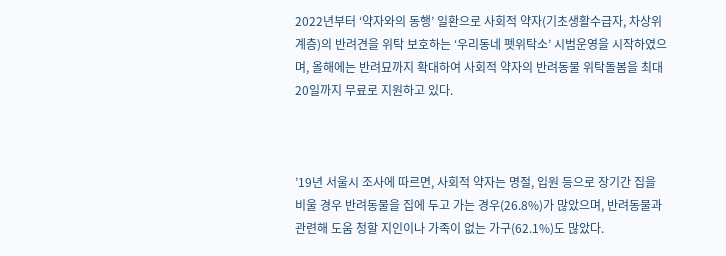2022년부터 ‘약자와의 동행’ 일환으로 사회적 약자(기초생활수급자, 차상위계층)의 반려견을 위탁 보호하는 ‘우리동네 펫위탁소’ 시범운영을 시작하였으며, 올해에는 반려묘까지 확대하여 사회적 약자의 반려동물 위탁돌봄을 최대 20일까지 무료로 지원하고 있다.



’19년 서울시 조사에 따르면, 사회적 약자는 명절, 입원 등으로 장기간 집을 비울 경우 반려동물을 집에 두고 가는 경우(26.8%)가 많았으며, 반려동물과 관련해 도움 청할 지인이나 가족이 없는 가구(62.1%)도 많았다.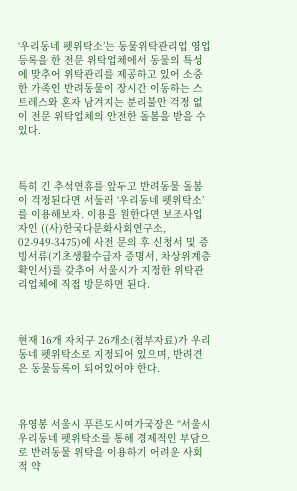‘우리동네 펫위탁소’는 동물위탁관리업 영업 등록을 한 전문 위탁업체에서 동물의 특성에 맞추어 위탁관리를 제공하고 있어 소중한 가족인 반려동물이 장시간 이동하는 스트레스와 혼자 남겨지는 분리불안 걱정 없이 전문 위탁업체의 안전한 돌봄을 받을 수 있다.



특히 긴 추석연휴를 앞두고 반려동물 돌봄이 걱정된다면 서둘러 ‘우리동네 펫위탁소’를 이용해보자. 이용을 원한다면 보조사업자인 ((사)한국다문화사회연구소, 02-949-3475)에 사전 문의 후 신청서 및 증빙서류(기초생활수급자 증명서, 차상위계층 확인서)를 갖추어 서울시가 지정한 위탁관리업체에 직접 방문하면 된다.



현재 16개 자치구 26개소(첨부자료)가 우리동네 펫위탁소로 지정되어 있으며, 반려견은 동물등록이 되어있어야 한다.



유영봉 서울시 푸른도시여가국장은 “서울시 우리동네 펫위탁소를 통해 경제적인 부담으로 반려동물 위탁을 이용하기 어려운 사회적 약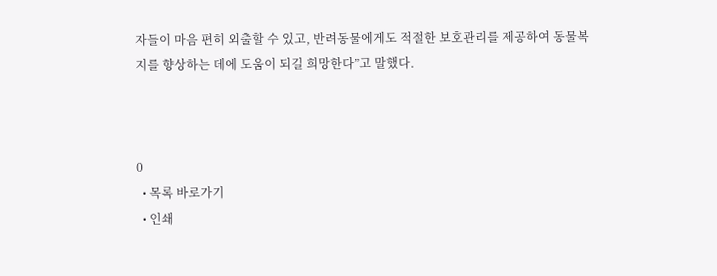자들이 마음 편히 외출할 수 있고, 반려동물에게도 적절한 보호관리를 제공하여 동물복지를 향상하는 데에 도움이 되길 희망한다”고 말했다.



0
  • 목록 바로가기
  • 인쇄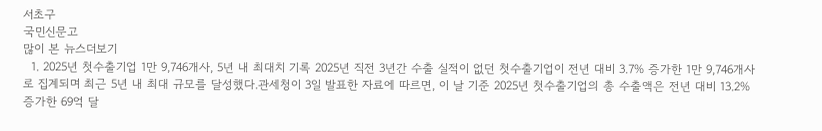서초구
국민신문고
많이 본 뉴스더보기
  1. 2025년 첫수출기업 1만 9,746개사, 5년 내 최대치 기록 2025년 직전 3년간 수출 실적이 없던 첫수출기업이 전년 대비 3.7% 증가한 1만 9,746개사로 집계되며 최근 5년 내 최대 규모를 달성했다.관세청이 3일 발표한 자료에 따르면, 이 날 기준 2025년 첫수출기업의 총 수출액은 전년 대비 13.2% 증가한 69억 달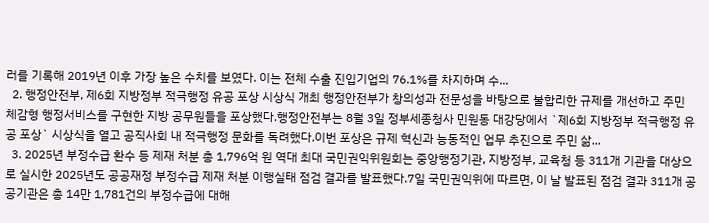러를 기록해 2019년 이후 가장 높은 수치를 보였다. 이는 전체 수출 진입기업의 76.1%를 차지하며 수...
  2. 행정안전부, 제6회 지방정부 적극행정 유공 포상 시상식 개최 행정안전부가 창의성과 전문성을 바탕으로 불합리한 규제를 개선하고 주민 체감형 행정서비스를 구현한 지방 공무원들을 포상했다.행정안전부는 8월 3일 정부세종청사 민원동 대강당에서 `제6회 지방정부 적극행정 유공 포상` 시상식을 열고 공직사회 내 적극행정 문화를 독려했다.이번 포상은 규제 혁신과 능동적인 업무 추진으로 주민 삶...
  3. 2025년 부정수급 환수 등 제재 처분 총 1,796억 원 역대 최대 국민권익위원회는 중앙행정기관, 지방정부, 교육청 등 311개 기관을 대상으로 실시한 2025년도 공공재정 부정수급 제재 처분 이행실태 점검 결과를 발표했다.7일 국민권익위에 따르면, 이 날 발표된 점검 결과 311개 공공기관은 총 14만 1,781건의 부정수급에 대해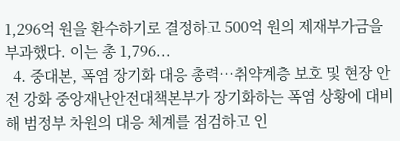1,296억 원을 환수하기로 결정하고 500억 원의 제재부가금을 부과했다. 이는 총 1,796...
  4. 중대본, 폭염 장기화 대응 총력…취약계층 보호 및 현장 안전 강화 중앙재난안전대책본부가 장기화하는 폭염 상황에 대비해 범정부 차원의 대응 체계를 점검하고 인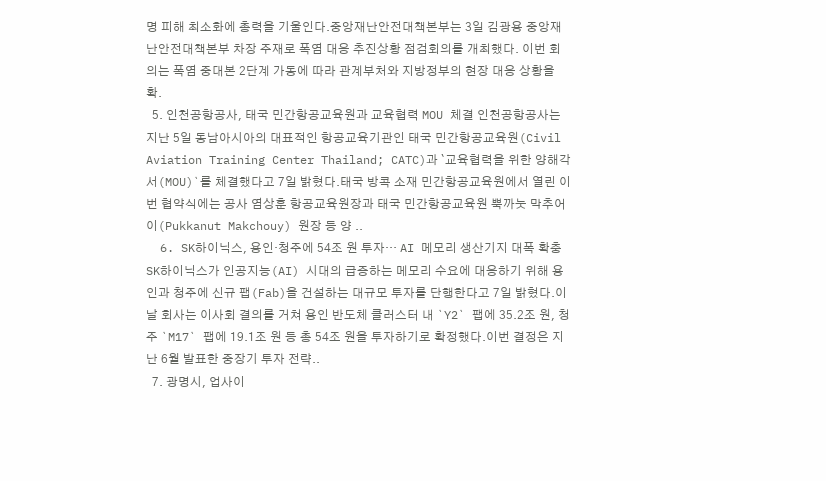명 피해 최소화에 총력을 기울인다.중앙재난안전대책본부는 3일 김광용 중앙재난안전대책본부 차장 주재로 폭염 대응 추진상황 점검회의를 개최했다. 이번 회의는 폭염 중대본 2단계 가동에 따라 관계부처와 지방정부의 현장 대응 상황을 확.
  5. 인천공항공사, 태국 민간항공교육원과 교육협력 MOU 체결 인천공항공사는 지난 5일 동남아시아의 대표적인 항공교육기관인 태국 민간항공교육원(Civil Aviation Training Center Thailand; CATC)과 `교육협력을 위한 양해각서(MOU)`를 체결했다고 7일 밝혔다.태국 방콕 소재 민간항공교육원에서 열린 이번 협약식에는 공사 염상훈 항공교육원장과 태국 민간항공교육원 뿍까눗 막추어이(Pukkanut Makchouy) 원장 등 양 ..
  6. SK하이닉스, 용인·청주에 54조 원 투자… AI 메모리 생산기지 대폭 확충 SK하이닉스가 인공지능(AI) 시대의 급증하는 메모리 수요에 대응하기 위해 용인과 청주에 신규 팹(Fab)을 건설하는 대규모 투자를 단행한다고 7일 밝혔다.이날 회사는 이사회 결의를 거쳐 용인 반도체 클러스터 내 `Y2` 팹에 35.2조 원, 청주 `M17` 팹에 19.1조 원 등 총 54조 원을 투자하기로 확정했다.이번 결정은 지난 6월 발표한 중장기 투자 전략..
  7. 광명시, 업사이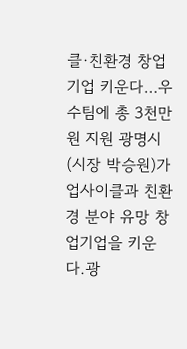클·친환경 창업기업 키운다…우수팀에 총 3천만 원 지원 광명시(시장 박승원)가 업사이클과 친환경 분야 유망 창업기업을 키운다.광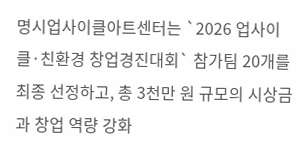명시업사이클아트센터는 `2026 업사이클·친환경 창업경진대회` 참가팀 20개를 최종 선정하고, 총 3천만 원 규모의 시상금과 창업 역량 강화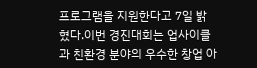프로그램을 지원한다고 7일 밝혔다.이번 경진대회는 업사이클과 친환경 분야의 우수한 창업 아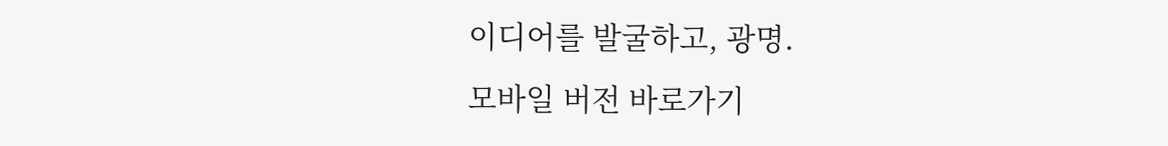이디어를 발굴하고, 광명.
모바일 버전 바로가기